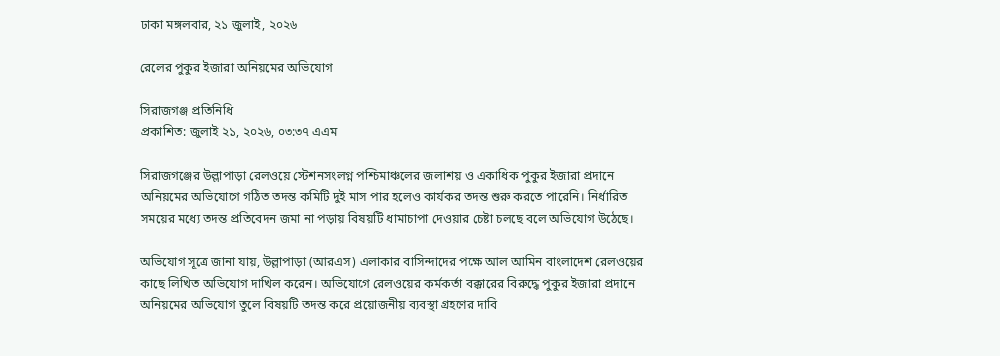ঢাকা মঙ্গলবার, ২১ জুলাই, ২০২৬

রেলের পুকুর ইজারা অনিয়মের অভিযোগ

সিরাজগঞ্জ প্রতিনিধি
প্রকাশিত: জুলাই ২১, ২০২৬, ০৩:৩৭ এএম

সিরাজগঞ্জের উল্লাপাড়া রেলওয়ে স্টেশনসংলগ্ন পশ্চিমাঞ্চলের জলাশয় ও একাধিক পুকুর ইজারা প্রদানে অনিয়মের অভিযোগে গঠিত তদন্ত কমিটি দুই মাস পার হলেও কার্যকর তদন্ত শুরু করতে পারেনি। নির্ধারিত সময়ের মধ্যে তদন্ত প্রতিবেদন জমা না পড়ায় বিষয়টি ধামাচাপা দেওয়ার চেষ্টা চলছে বলে অভিযোগ উঠেছে।

অভিযোগ সূত্রে জানা যায়, উল্লাপাড়া (আরএস) এলাকার বাসিন্দাদের পক্ষে আল আমিন বাংলাদেশ রেলওয়ের কাছে লিখিত অভিযোগ দাখিল করেন। অভিযোগে রেলওয়ের কর্মকর্তা বক্কারের বিরুদ্ধে পুকুর ইজারা প্রদানে অনিয়মের অভিযোগ তুলে বিষয়টি তদন্ত করে প্রয়োজনীয় ব্যবস্থা গ্রহণের দাবি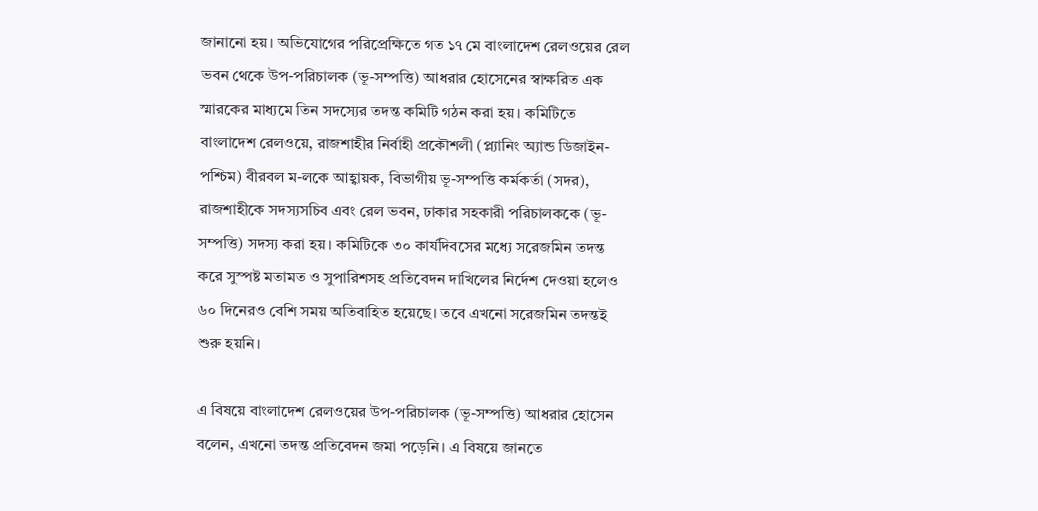জানানো হয়। অভিযোগের পরিপ্রেক্ষিতে গত ১৭ মে বাংলাদেশ রেলওয়ের রেল ভবন থেকে উপ-পরিচালক (ভূ-সম্পত্তি) আধরার হোসেনের স্বাক্ষরিত এক স্মারকের মাধ্যমে তিন সদস্যের তদন্ত কমিটি গঠন করা হয়। কমিটিতে বাংলাদেশ রেলওয়ে, রাজশাহীর নির্বাহী প্রকৌশলী (প্ল্যানিং অ্যান্ড ডিজাইন-পশ্চিম) বীরবল ম-লকে আহ্বায়ক, বিভাগীয় ভূ-সম্পত্তি কর্মকর্তা (সদর), রাজশাহীকে সদস্যসচিব এবং রেল ভবন, ঢাকার সহকারী পরিচালককে (ভূ-সম্পত্তি) সদস্য করা হয়। কমিটিকে ৩০ কার্যদিবসের মধ্যে সরেজমিন তদন্ত করে সুস্পষ্ট মতামত ও সুপারিশসহ প্রতিবেদন দাখিলের নির্দেশ দেওয়া হলেও ৬০ দিনেরও বেশি সময় অতিবাহিত হয়েছে। তবে এখনো সরেজমিন তদন্তই শুরু হয়নি।

এ বিষয়ে বাংলাদেশ রেলওয়ের উপ-পরিচালক (ভূ-সম্পত্তি) আধরার হোসেন বলেন, এখনো তদন্ত প্রতিবেদন জমা পড়েনি। এ বিষয়ে জানতে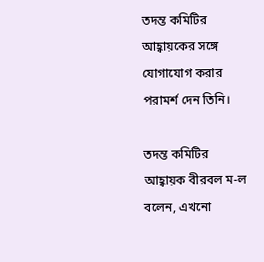তদন্ত কমিটির আহ্বায়কের সঙ্গে যোগাযোগ করার পরামর্শ দেন তিনি।

তদন্ত কমিটির আহ্বায়ক বীরবল ম-ল বলেন, এখনো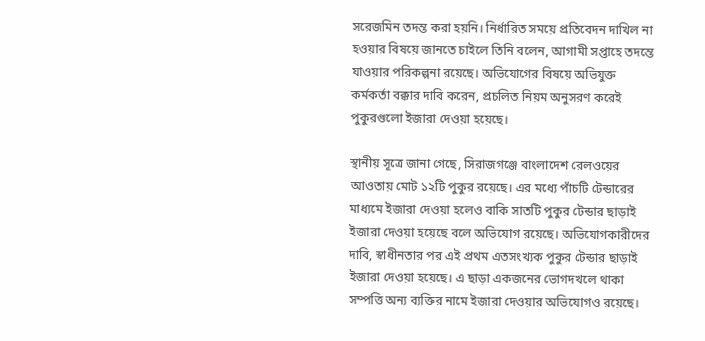সরেজমিন তদন্ত করা হয়নি। নির্ধারিত সময়ে প্রতিবেদন দাখিল না হওয়ার বিষয়ে জানতে চাইলে তিনি বলেন, আগামী সপ্তাহে তদন্তে যাওয়ার পরিকল্পনা রয়েছে। অভিযোগের বিষয়ে অভিযুক্ত কর্মকর্তা বক্কার দাবি করেন, প্রচলিত নিয়ম অনুসরণ করেই পুকুরগুলো ইজারা দেওয়া হয়েছে।

স্থানীয় সূত্রে জানা গেছে, সিরাজগঞ্জে বাংলাদেশ রেলওয়ের আওতায় মোট ১২টি পুকুর রয়েছে। এর মধ্যে পাঁচটি টেন্ডারের মাধ্যমে ইজারা দেওয়া হলেও বাকি সাতটি পুকুর টেন্ডার ছাড়াই ইজারা দেওয়া হয়েছে বলে অভিযোগ রয়েছে। অভিযোগকারীদের দাবি, স্বাধীনতার পর এই প্রথম এতসংখ্যক পুকুর টেন্ডার ছাড়াই ইজারা দেওয়া হয়েছে। এ ছাড়া একজনের ভোগদখলে থাকা সম্পত্তি অন্য ব্যক্তির নামে ইজারা দেওয়ার অভিযোগও রয়েছে।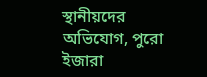স্থানীয়দের অভিযোগ, পুরো ইজারা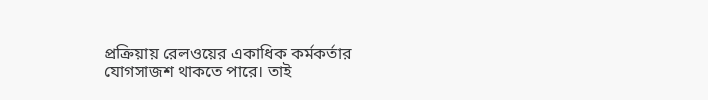প্রক্রিয়ায় রেলওয়ের একাধিক কর্মকর্তার যোগসাজশ থাকতে পারে। তাই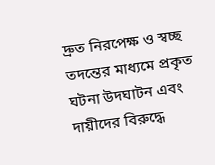দ্রুত নিরপেক্ষ ও স্বচ্ছ তদন্তের মাধ্যমে প্রকৃত ঘটনা উদঘাটন এবং দায়ীদের বিরুদ্ধে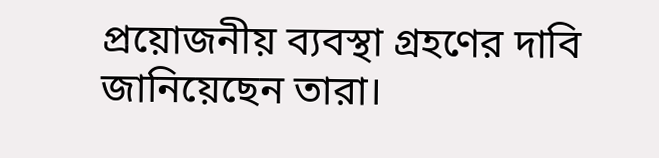প্রয়োজনীয় ব্যবস্থা গ্রহণের দাবি জানিয়েছেন তারা।